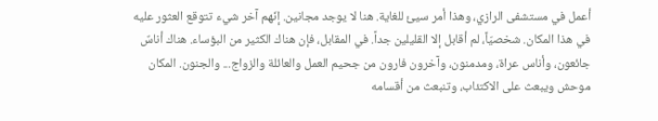أعمل في مستشفى الرازي، وهذا أمر سيئ للغاية. هنا لا يوجد مجانين. إنّهم آخر شيء تتوقع العثور عليه في هذا المكان. شخصيّاً، لم أقابل إلا القليلين جداً. في المقابل، فإن هناك الكثير من البؤساء. هناك أناسٌ جائعون، وأناس عراة، ومدمنون، وآخرون فارون من جحيم العمل والعائلة والزواج... والجنون. المكان موحش ويبعث على الاكتئاب، وتنبعث من أقسامه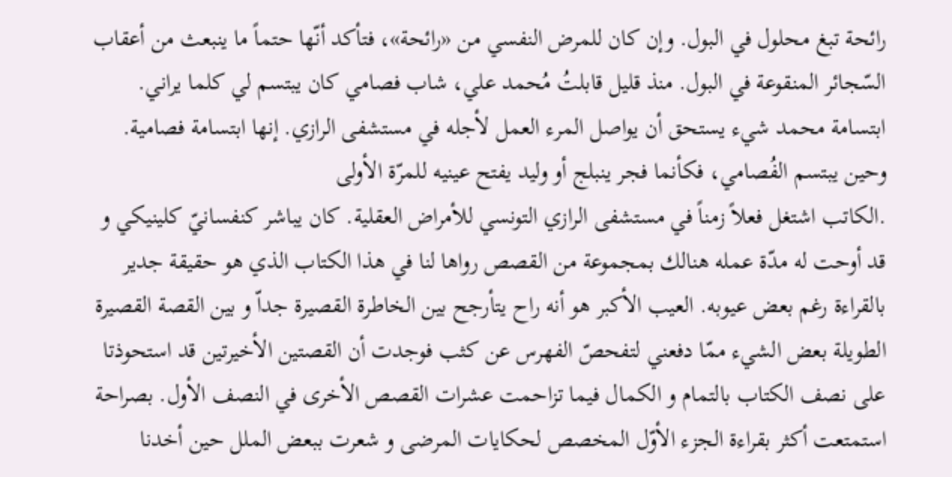رائحة تبغ محلول في البول. وإن كان للمرض النفسي من «رائحة»، فتأكد أنّها حتماً ما ينبعث من أعقاب السّجائر المنقوعة في البول. منذ قليل قابلتُ مُحمد علي، شاب فصامي كان يبتسم لي كلما يراني. ابتسامة محمد شيء يستحق أن يواصل المرء العمل لأجله في مستشفى الرازي. إنها ابتسامة فصامية. وحين يبتسم الفُصامي، فكأنما فجر ينبلج أو وليد يفتح عينيه للمرّة الأولى
.الكاتب اشتغل فعلاً زمناً في مستشفى الرازي التونسي للأمراض العقلية. كان يباشر كنفسانيّ كلينيكي و قد أوحت له مدّة عمله هنالك بمجموعة من القصص رواها لنا في هذا الكتاب الذي هو حقيقة جدير بالقراءة رغم بعض عيوبه. العيب الأكبر هو أنه راح يتأرجح بين الخاطرة القصيرة جداّ و بين القصة القصيرة الطويلة بعض الشيء ممّا دفعني لتفحصّ الفهرس عن كثب فوجدت أن القصتين الأخيرتين قد استحوذتا على نصف الكتاب بالتمام و الكمال فيما تزاحمت عشرات القصص الأخرى في النصف الأول. بصراحة استمتعت أكثر بقراءة الجزء الأوّل المخصص لحكايات المرضى و شعرت ببعض الملل حين أخدنا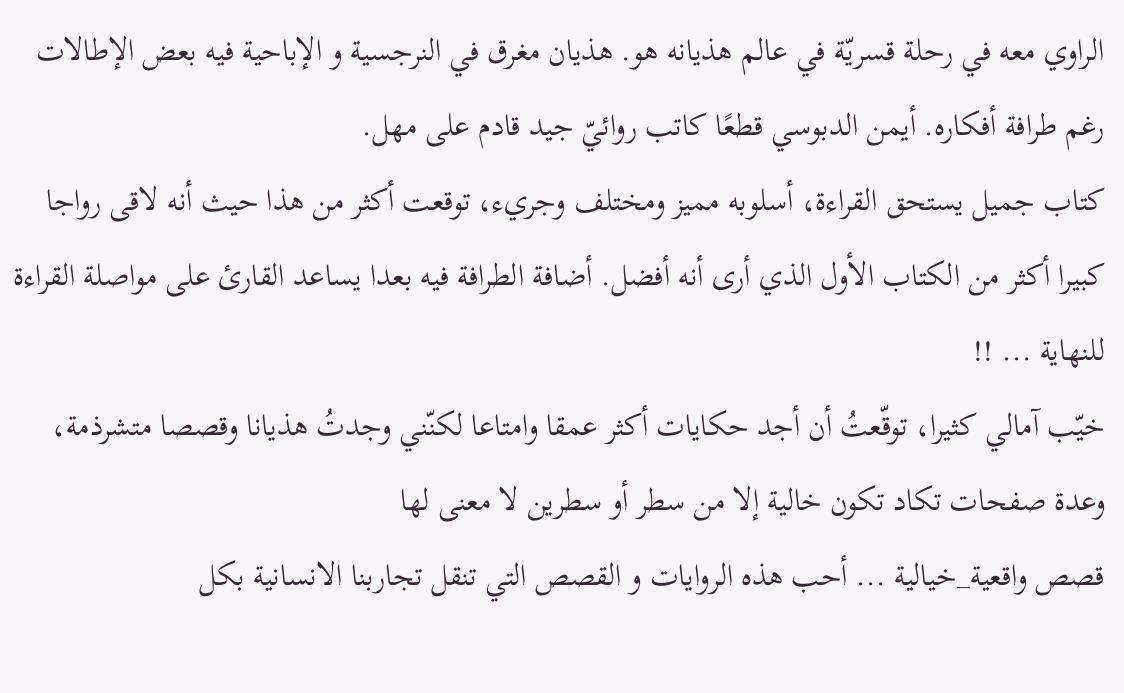الراوي معه في رحلة قسريّة في عالم هذيانه هو. هذيان مغرق في النرجسية و الإباحية فيه بعض الإطالات رغم طرافة أفكاره. أيمن الدبوسي قطعًا كاتب روائيّ جيد قادم على مهل.
كتاب جميل يستحق القراءة، أسلوبه مميز ومختلف وجريء، توقعت أكثر من هذا حيث أنه لاقى رواجا كبيرا أكثر من الكتاب الأول الذي أرى أنه أفضل. أضافة الطرافة فيه بعدا يساعد القارئ على مواصلة القراءة للنهاية ... !!
خيّب آمالي كثيرا، توقّعتُ أن أجد حكايات أكثر عمقا وامتاعا لكنّني وجدتُ هذيانا وقصصا متشرذمة، وعدة صفحات تكاد تكون خالية إلا من سطر أو سطرين لا معنى لها
قصص واقعية_خيالية ... أحب هذه الروايات و القصص التي تنقل تجاربنا الانسانية بكل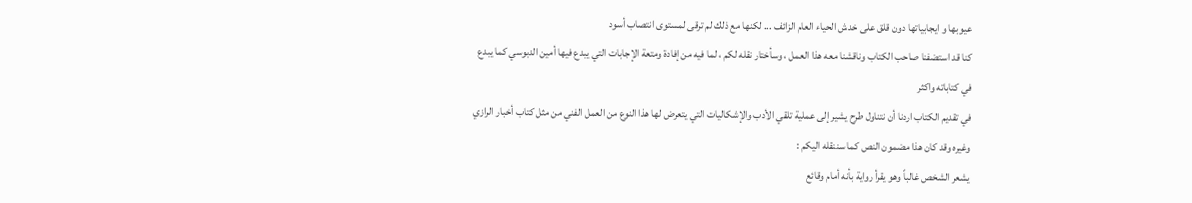عيوبها و ايجابياتها دون قلق على خدش الحياء العام الزائف ... لكنها مع ذلك لم ترقى لمستوى انتصاب أسود
كنا قد استضفنا صاحب الكتاب وناقشنا معه هذا العمل ، وسأختار نقله لكم ، لما فيه من إفادة ومتعة الإجابات التي يبدع فيها أمين الدبوسي كما يبدع في كتاباته واكثر
في تقديم الكتاب اردنا أن نتناول طرح يشير إلى عملية تلقي الأدب والإشكاليات التي يتعرض لها هذا النوع من العمل الفني من مثل كتاب أخبار الرازي وغيره وقد كان هذا مضمون النص كما سننقله اليكم :
يشعر الشخص غالباً وهو يقرأ رواية بأنه أمام وقائع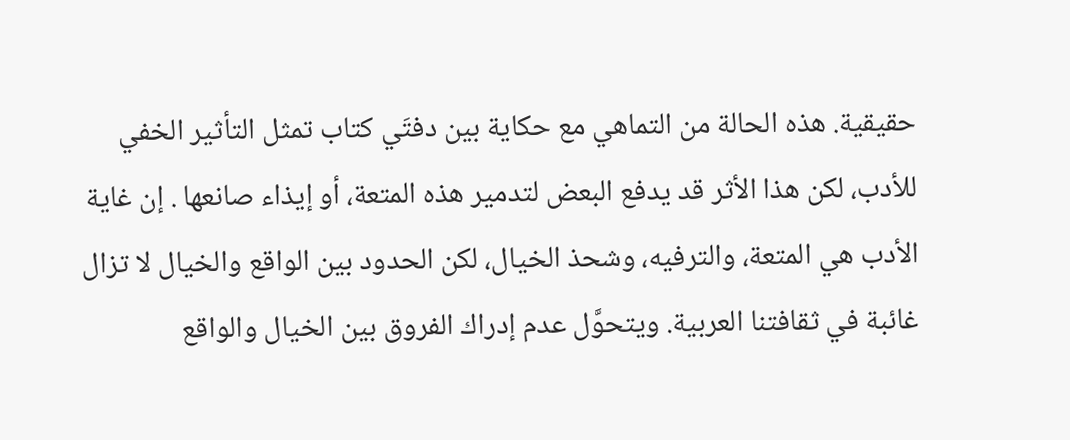حقيقية. هذه الحالة من التماهي مع حكاية بين دفتَي كتاب تمثل التأثير الخفي للأدب، لكن هذا الأثر قد يدفع البعض لتدمير هذه المتعة، أو إيذاء صانعها . إن غاية الأدب هي المتعة، والترفيه، وشحذ الخيال، لكن الحدود بين الواقع والخيال لا تزال غائبة في ثقافتنا العربية. ويتحوَّل عدم إدراك الفروق بين الخيال والواقع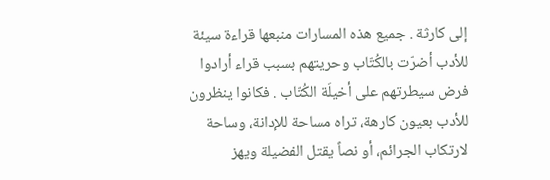إلى كارثة . جميع هذه المسارات منبعها قراءة سيئة للأدب أضرّت بالكُتّاب وحريتهم بسبب قراء أرادوا فرض سيطرتهم على أخيلَة الكُتّاب . فكانوا ينظرون للأدب بعيون كارهة، تراه مساحة للإدانة، وساحة لارتكاب الجرائم، أو نصاً يقتل الفضيلة ويهز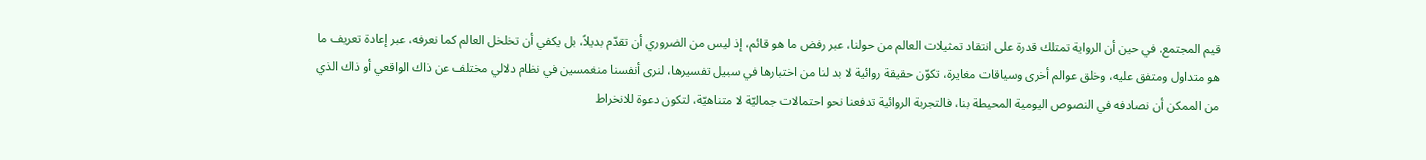قيم المجتمع. في حين أن الرواية تمتلك قدرة على انتقاد تمثيلات العالم من حولنا، عبر رفض ما هو قائم، إذ ليس من الضروري أن تقدّم بديلاً، بل يكفي أن تخلخل العالم كما نعرفه، عبر إعادة تعريف ما هو متداول ومتفق عليه، وخلق عوالم أخرى وسياقات مغايرة، تكوّن حقيقة روائية لا بد لنا من اختبارها في سبيل تفسيرها، لنرى أنفسنا منغمسين في نظام دلالي مختلف عن ذاك الواقعي أو ذاك الذي من الممكن أن نصادفه في النصوص اليومية المحيطة بنا، فالتجربة الروائية تدفعنا نحو احتمالات جماليّة لا متناهيّة، لتكون دعوة للانخراط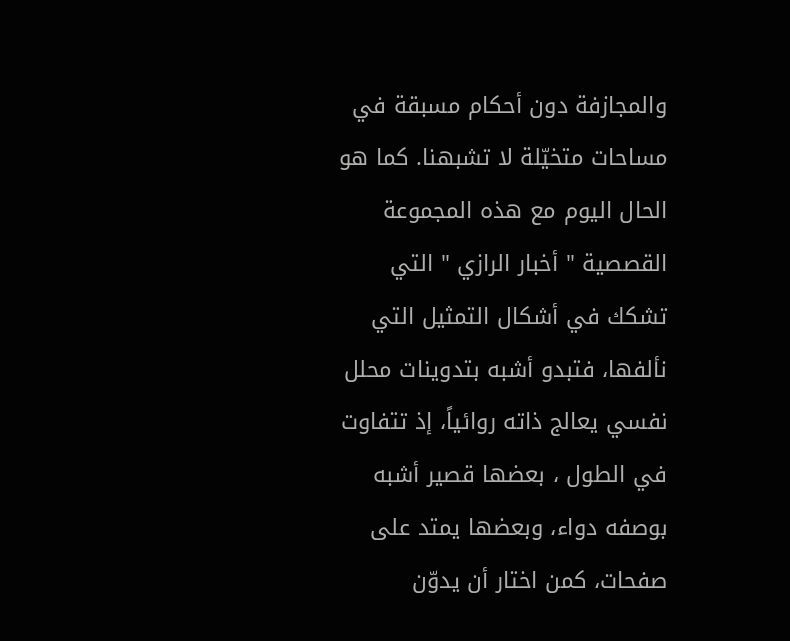والمجازفة دون أحكام مسبقة في مساحات متخيّلة لا تشبهنا. كما هو الحال اليوم مع هذه المجموعة القصصية " أخبار الرازي " التي تشكك في أشكال التمثيل التي نألفها، فتبدو أشبه بتدوينات محلل نفسي يعالج ذاته روائياً، إذ تتفاوت في الطول ، بعضها قصير أشبه بوصفه دواء، وبعضها يمتد على صفحات، كمن اختار أن يدوّن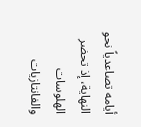أيامه تصاعدياً نحو النهاية، إذ تحضر الهلوسات والفانتازيات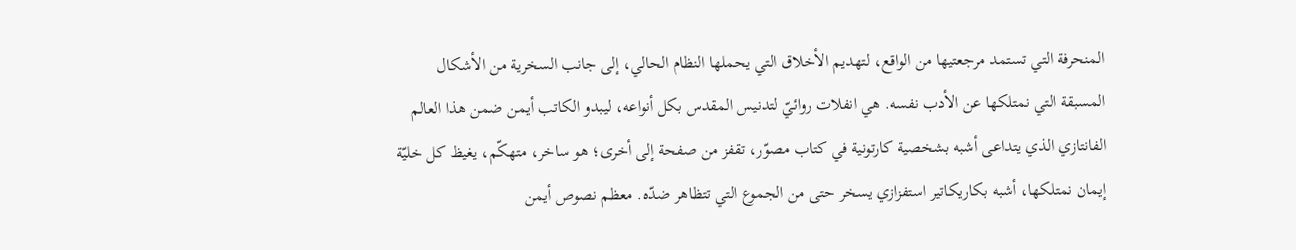المنحرفة التي تستمد مرجعتيها من الواقع، لتهديم الأخلاق التي يحملها النظام الحالي، إلى جانب السخرية من الأشكال المسبقة التي نمتلكها عن الأدب نفسه. هي انفلات روائيّ لتدنيس المقدس بكل أنواعه، ليبدو الكاتب أيمن ضمن هذا العالم الفانتازي الذي يتداعى أشبه بشخصية كارتونية في كتاب مصوّر، تقفز من صفحة إلى أخرى؛ هو ساخر، متهكّم، يغيظ كل خليّة إيمان نمتلكها، أشبه بكاريكاتير استفزازي يسخر حتى من الجموع التي تتظاهر ضدّه. معظم نصوص أيمن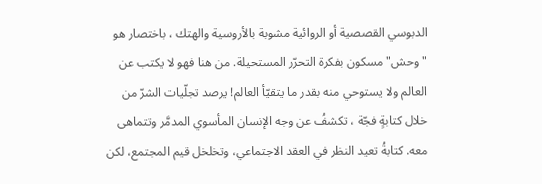الدبوسي القصصية أو الروائية مشوبة بالأروسية والهتك ، باختصار هو "وحش" مسكون بفكرة التحرّر المستحيلة. من هنا فهو لا يكتب عن العالم ولا يستوحي منه بقدر ما يتقيّأ العالم! يرصد تجلّيات الشرّ من خلال كتابةٍ فجّة ، تكشفُ عن وجه الإنسان المأسوي المدمَّر وتتماهى معه. كتابةُ تعيد النظر في العقد الاجتماعي، وتخلخل قيم المجتمع، لكن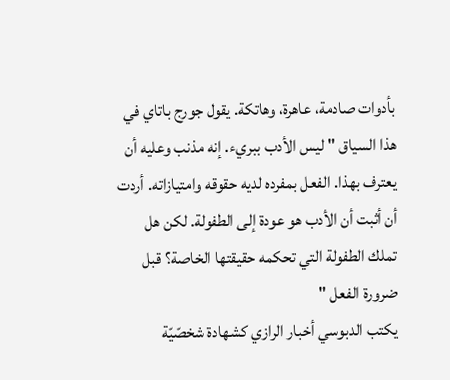بأدوات صادمة، عاهرة، وهاتكة. يقول جورج باتاي في هذا السياق " ليس الأدب ببريء. إنه مذنب وعليه أن يعترف بهذا. الفعل بمفرده لديه حقوقه وامتيازاته. أردت أن أثبت أن الأدب هو عودة إلى الطفولة. لكن هل تملك الطفولة التي تحكمه حقيقتها الخاصة؟ قبل ضرورة الفعل "
يكتب الدبوسي أخبار الرازي كشهادة شخصّيّة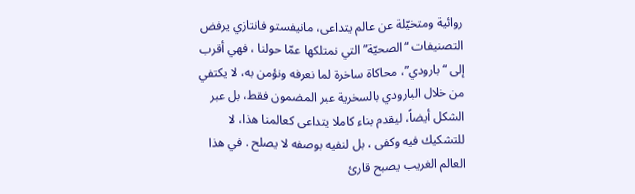روائية ومتخيّلة عن عالم يتداعى، مانيفستو فانتازي يرفض التصنيفات “الصحيّة” التي نمتلكها عمّا حولنا ، فهي أقرب إلى “بارودي”، محاكاة ساخرة لما نعرفه ونؤمن به، لا يكتفي من خلال البارودي بالسخرية عبر المضمون فقط، بل عبر الشكل أيضاً، ليقدم بناء كاملا يتداعى كعالمنا هذا، لا للتشكيك فيه وكفى ، بل لنفيه بوصفه لا يصلح . في هذا العالم الغريب يصبح قارئ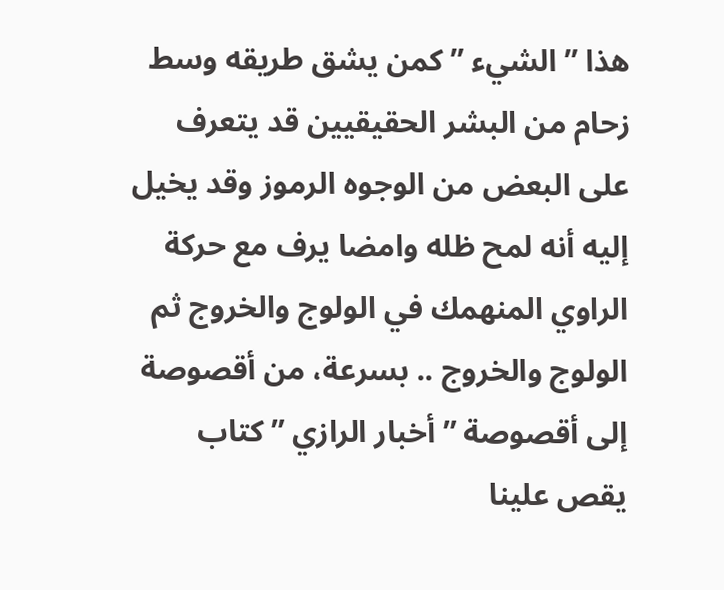هذا ” الشيء ” كمن يشق طريقه وسط زحام من البشر الحقيقيين قد يتعرف على البعض من الوجوه الرموز وقد يخيل إليه أنه لمح ظله وامضا يرف مع حركة الراوي المنهمك في الولوج والخروج ثم الولوج والخروج .. بسرعة، من أقصوصة إلى أقصوصة ” أخبار الرازي ” كتاب يقص علينا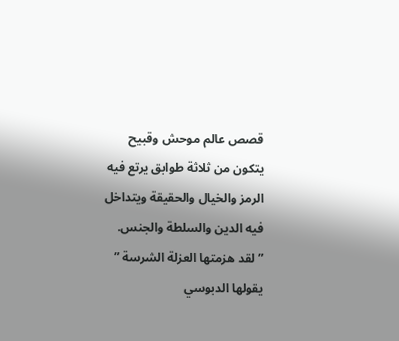قصص عالم موحش وقبيح يتكون من ثلاثة طوابق يرتع فيه الرمز والخيال والحقيقة ويتداخل فيه الدين والسلطة والجنس.
” لقد هزمتها العزلة الشرسة ” يقولها الدبوسي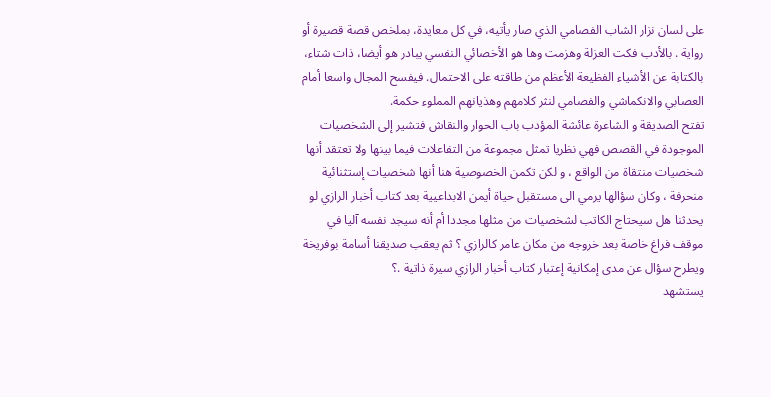على لسان نزار الشاب الفصامي الذي صار يأتيه، في كل معايدة، بملخص قصة قصيرة أو رواية . بالأدب فكت العزلة وهزمت وها هو الأخصائي النفسي يبادر هو أيضا، ذات شتاء، بالكتابة عن الأشياء الفظيعة الأعظم من طاقته على الاحتمال. فيفسح المجال واسعا أمام العصابي والانكماشي والفصامي لنثر كلامهم وهذيانهم المملوء حكمة.
تفتح الصديقة و الشاعرة عائشة المؤدب باب الحوار والنقاش فتشير إلى الشخصيات الموجودة في القصص فهي نظريا تمثل مجموعة من التفاعلات فيما بينها ولا تعتقد أنها شخصيات منتقاة من الواقع ، و لكن تكمن الخصوصية هنا أنها شخصيات إستثنائية منحرفة ، وكان سؤالها يرمي الى مستقبل حياة أيمن الابداعيية بعد كتاب أخبار الرازي لو يحدثنا هل سيحتاج الكاتب لشخصيات من مثلها مجددا أم أنه سيجد نفسه آليا في موقف فراغ خاصة بعد خروجه من مكان عامر كالرازي ؟ ثم يعقب صديقنا أسامة بوفريخة ويطرح سؤال عن مدى إمكانية إعتبار كتاب أخبار الرازي سيرة ذاتية .؟
يستشهد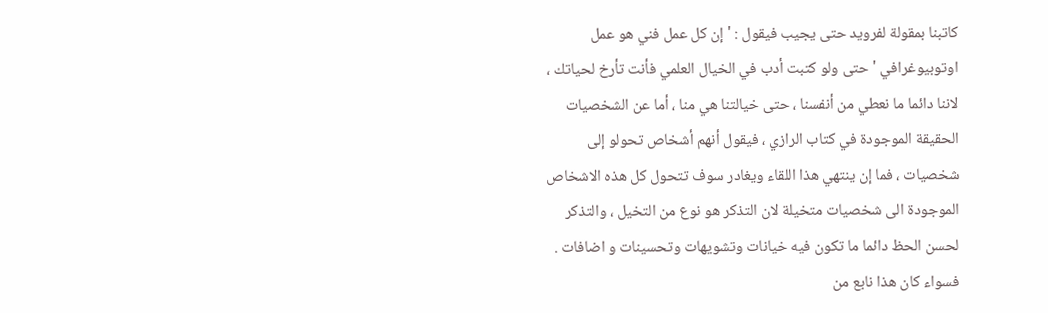كاتبنا بمقولة لفرويد حتى يجيب فيقول : ' إن كل عمل فني هو عمل اوتوبيوغرافي ' حتى ولو كتبت أدب في الخيال العلمي فأنت تأرخ لحياتك ، لاننا دائما ما نعطي من أنفسنا ، حتى خيالتنا هي منا ، أما عن الشخصيات الحقيقة الموجودة في كتاب الرازي ، فيقول أنهم أشخاص تحولو إلى شخصيات ، فما إن ينتهي هذا اللقاء ويغادر سوف تتحول كل هذه الاشخاص الموجودة الى شخصيات متخيلة لان التذكر هو نوع من التخيل ، والتذكر لحسن الحظ دائما ما تكون فيه خيانات وتشويهات وتحسينات و اضافات . فسواء كان هذا نابع من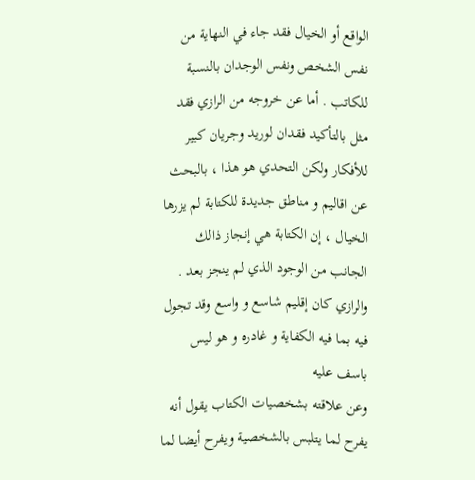الواقع أو الخيال فقد جاء في النهاية من نفس الشخص ونفس الوجدان بالنسبة للكاتب . أما عن خروجه من الرازي فقد مثل بالتأكيد فقدان لوريد وجريان كبير للأفكار ولكن التحدي هو هذا ، بالبحث عن اقاليم و مناطق جديدة للكتابة لم يزرها الخيال ، إن الكتابة هي إنجاز ذالك الجانب من الوجود الذي لم ينجز بعد . والرازي كان إقليم شاسع و واسع وقد تجول فيه بما فيه الكفاية و غادره و هو ليس باسف عليه
وعن علاقته بشخصيات الكتاب يقول أنه يفرح لما يتلبس بالشخصية ويفرح أيضا لما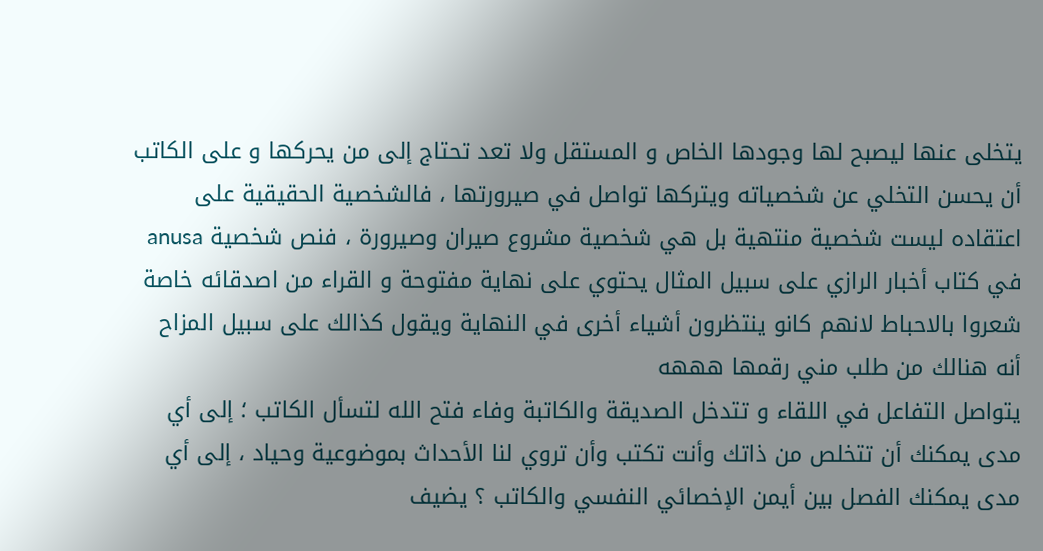يتخلى عنها ليصبح لها وجودها الخاص و المستقل ولا تعد تحتاج إلى من يحركها و على الكاتب أن يحسن التخلي عن شخصياته ويتركها تواصل في صيرورتها ، فالشخصية الحقيقية على اعتقاده ليست شخصية منتهية بل هي شخصية مشروع صيران وصيرورة ، فنص شخصية anusa في كتاب أخبار الرازي على سبيل المثال يحتوي على نهاية مفتوحة و القراء من اصدقائه خاصة شعروا بالاحباط لانهم كانو ينتظرون أشياء أخرى في النهاية ويقول كذالك على سبيل المزاح أنه هنالك من طلب مني رقمها هههه
يتواصل التفاعل في اللقاء و تتدخل الصديقة والكاتبة وفاء فتح الله لتسأل الكاتب ؛ إلى أي مدى يمكنك أن تتخلص من ذاتك وأنت تكتب وأن تروي لنا الأحداث بموضوعية وحياد ، إلى أي مدى يمكنك الفصل بين أيمن الإخصائي النفسي والكاتب ؟ يضيف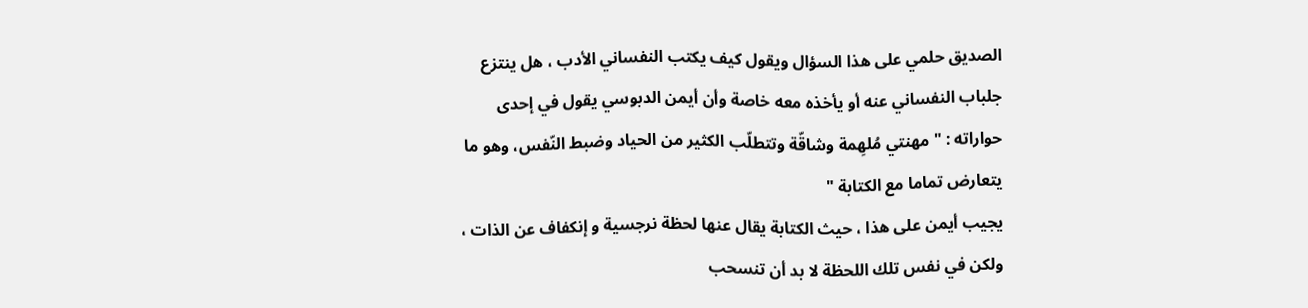الصديق حلمي على هذا السؤال ويقول كيف يكتب النفساني الأدب ، هل ينتزع جلباب النفساني عنه أو يأخذه معه خاصة وأن أيمن الدبوسي يقول في إحدى حواراته : " مهنتي مُلهِمة وشاقّة وتتطلّب الكثير من الحياد وضبط النّفس، وهو ما يتعارض تماما مع الكتابة "
يجيب أيمن على هذا ، حيث الكتابة يقال عنها لحظة نرجسية و إنكفاف عن الذات ، ولكن في نفس تلك اللحظة لا بد أن تنسحب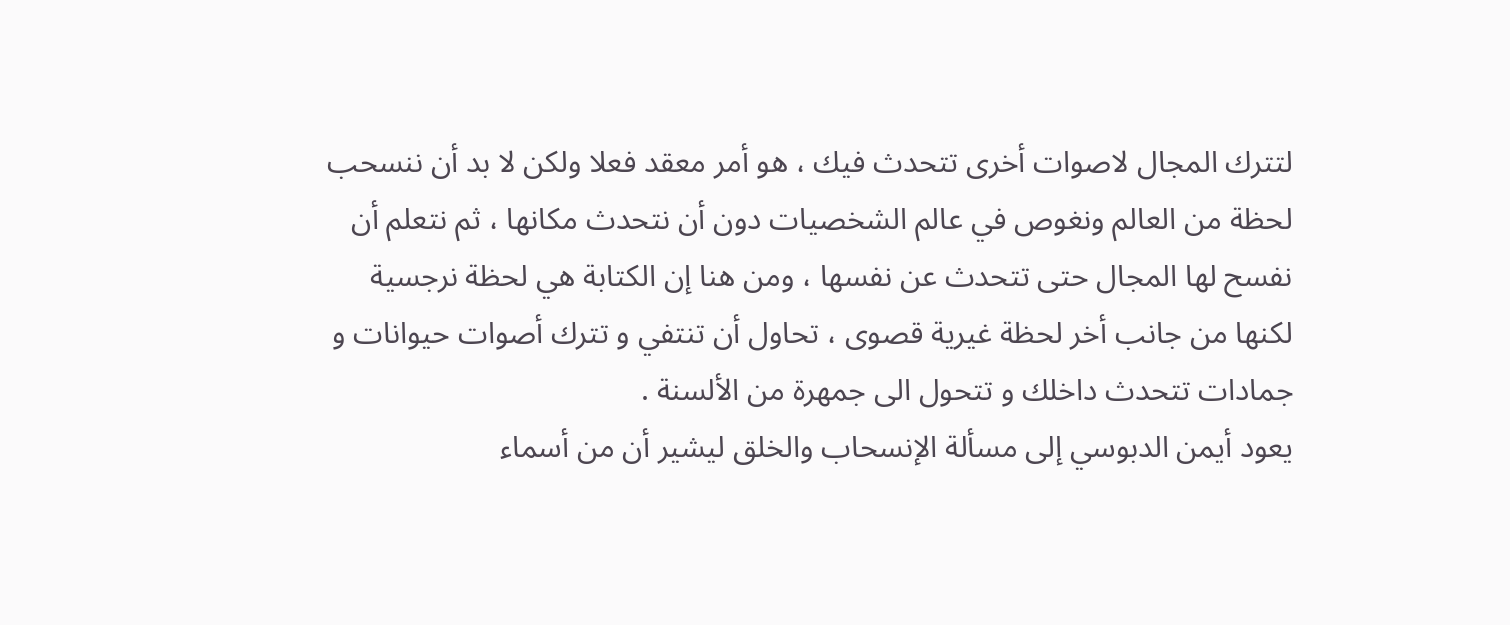لتترك المجال لاصوات أخرى تتحدث فيك ، هو أمر معقد فعلا ولكن لا بد أن ننسحب لحظة من العالم ونغوص في عالم الشخصيات دون أن نتحدث مكانها ، ثم نتعلم أن نفسح لها المجال حتى تتحدث عن نفسها ، ومن هنا إن الكتابة هي لحظة نرجسية لكنها من جانب أخر لحظة غيرية قصوى ، تحاول أن تنتفي و تترك أصوات حيوانات و جمادات تتحدث داخلك و تتحول الى جمهرة من الألسنة .
يعود أيمن الدبوسي إلى مسألة الإنسحاب والخلق ليشير أن من أسماء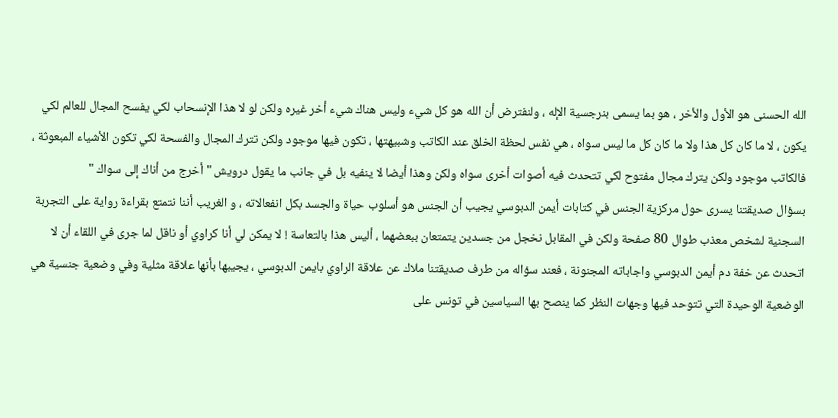الله الحسنى هو الأول والأخر ، هو بما يسمى بنرجسية الإله ، ولنفترض أن الله هو كل شيء وليس هناك شيء أخر غيره ولكن لو لا هذا الإنسحاب لكي يفسح المجال للعالم لكي يكون ، لا ما كان كل هذا ولا ما كان كل ما ليس سواه ، هي نفس لحظة الخلق عند الكاتب وشبيهتها ، تكون فيها موجود ولكن تترك المجال والفسحة لكي تكون الأشياء المبعوثة ، فالكاتب موجود ولكن يترك مجال مفتوح لكي تتحدث فيه أصوات أخرى سواه ولكن وهذا أيضا لا ينفيه بل في جانب ما يقول درويش " أخرج من أناك إلى سواك "
بسؤال صديقتنا يسرى حول مركزية الجنس في كتابات أيمن الدبوسي يجيب أن الجنس هو أسلوب حياة والجسد بكل انفعالاته ، و الغريب أننا نتمتع بقراءة رواية على التجربة السجنية لشخص معذب طوال 80 صفحة ولكن في المقابل نخجل من جسدين يتمتعان ببعضهما ، أليس هذا بالتعاسة ! لا يمكن لي أنا كراوي أو ناقل لما جرى في اللقاء أن لا اتحدث عن خفة دم أيمن الدبوسي واجاباته المجنونة ، فعند سؤاله من طرف صديقتنا ملاك عن علاقة الراوي بايمن الدبوسي ، يجيبها بأنها علاقة مثلية وفي وضعية جنسية هي الوضعية الوحيدة التي تتوحد فيها وجهات النظر كما ينصح بها السياسين في تونس على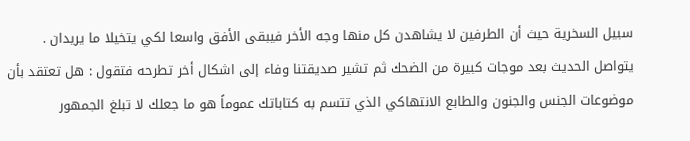سبيل السخرية حيث أن الطرفين لا يشاهدن كل منها وجه الأخر فيبقى الأفق واسعا لكي يتخيلا ما يريدان .
يتواصل الحديث بعد موجات كبيرة من الضحك ثم تشير صديقتنا وفاء إلى اشكال أخر تطرحه فتقول : هل تعتقد بأن موضوعات الجنس والجنون والطابع الانتهاكي الذي تتسم به كتاباتك عموماً هو ما جعلك لا تبلغ الجمهور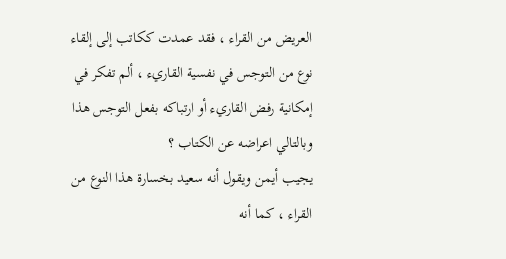العريض من القراء ، فقد عمدت ككاتب إلى إلقاء نوع من التوجس في نفسية القاريء ، ألم تفكر في إمكانية رفض القاريء أو ارتباكه بفعل التوجس هذا وبالتالي اعراضه عن الكتاب ؟
يجيب أيمن ويقول أنه سعيد بخسارة هذا النوع من القراء ، كما أنه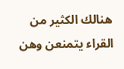هنالك الكثير من القراء يتمنعن وهن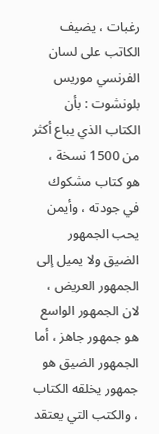رغبات ، يضيف الكاتب على لسان الفرنسي موريس بلونشوت : بأن الكتاب الذي يباع أكثر من 1500 نسخة ، هو كتاب مشكوك في جودته ، وأيمن يحب الجمهور الضيق ولا يميل إلى الجمهور العريض ، لان الجمهور الواسع هو جمهور جاهز ، أما الجمهور الضيق هو جمهور يخلقه الكتاب ، والكتب التي يعتقد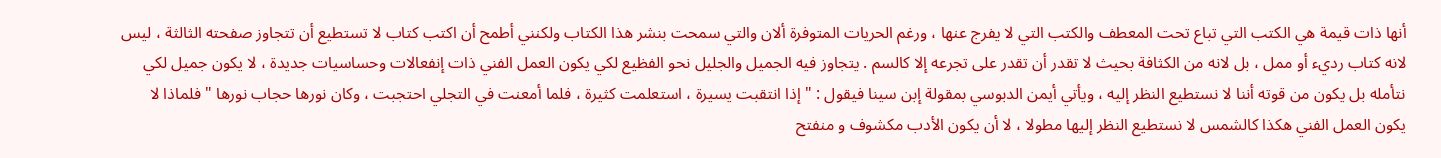أنها ذات قيمة هي الكتب التي تباع تحت المعطف والكتب التي لا يفرج عنها ، ورغم الحريات المتوفرة ألان والتي سمحت بنشر هذا الكتاب ولكنني أطمح أن اكتب كتاب لا تستطيع أن تتجاوز صفحته الثالثة ، ليس لانه كتاب رديء أو ممل ، بل لانه من الكثافة بحيث لا تقدر أن تقدر على تجرعه إلا كالسم . يتجاوز فيه الجميل والجليل نحو الفظيع لكي يكون العمل الفني ذات إنفعالات وحساسيات جديدة ، لا يكون جميل لكي نتأمله بل يكون من قوته أننا لا نستطيع النظر إليه ، ويأتي أيمن الدبوسي بمقولة إبن سينا فيقول : " إذا انتقبت يسيرة ، استعلمت كثيرة ، فلما أمعنت في التجلي احتجبت ، وكان نورها حجاب نورها " فلماذا لا يكون العمل الفني هكذا كالشمس لا نستطيع النظر إليها مطولا ، لا أن يكون الأدب مكشوف و منفتح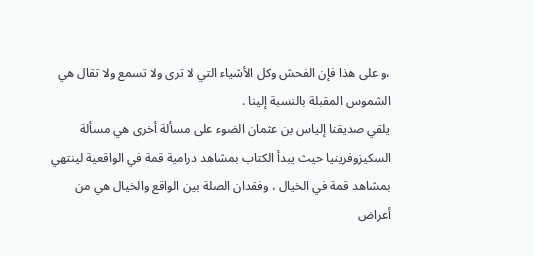،و على هذا فإن الفحش وكل الأشياء التي لا ترى ولا تسمع ولا تقال هي الشموس المقبلة بالنسبة إلينا .
يلقي صديقنا إلياس بن عثمان الضوء على مسألة أخرى هي مسألة السكيزوفرينيا حيث يبدأ الكتاب بمشاهد درامية قمة في الواقعية لينتهي بمشاهد قمة في الخيال ، وفقدان الصلة بين الواقع والخيال هي من أعراض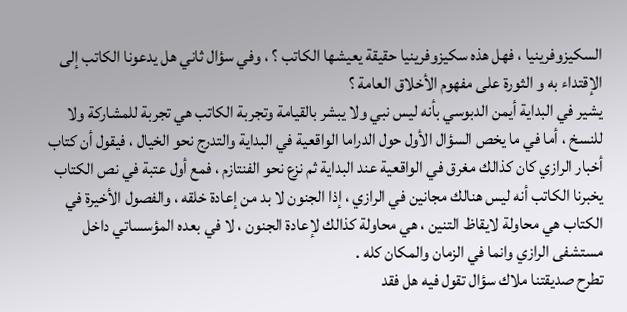السكيزوفرينيا ، فهل هذه سكيزوفرينيا حقيقة يعيشها الكاتب ؟ ، وفي سؤال ثاني هل يدعونا الكاتب إلى الإقتداء به و الثورة على مفهوم الأخلاق العامة ؟
يشير في البداية أيمن الدبوسي بأنه ليس نبي ولا يبشر بالقيامة وتجربة الكاتب هي تجربة للمشاركة ولا للنسخ ، أما في ما يخص السؤال الأول حول الدراما الواقعية في البداية والتدرج نحو الخيال ، فيقول أن كتاب أخبار الرازي كان كذالك مغرق في الواقعية عند البداية ثم نزع نحو الفنتازم ، فمع أول عتبة في نص الكتاب يخبرنا الكاتب أنه ليس هنالك مجانين في الرازي ، إذا الجنون لا بد من إعادة خلقه ، والفصول الأخيرة في الكتاب هي محاولة لايقاظ التنين ، هي محاولة كذالك لإعادة الجنون ، لا في بعده المؤسساتي داخل مستشفى الرازي وانما في الزمان والمكان كله .
تطرح صديقتنا ملاك سؤال تقول فيه هل فقد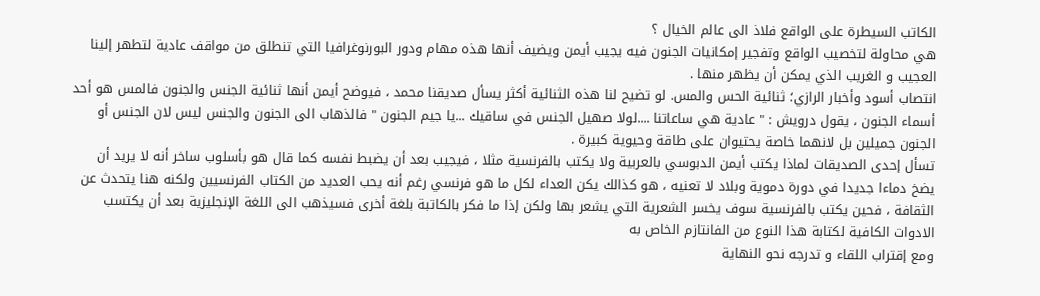الكاتب السيطرة على الواقع فلاذ الى عالم الخيال ؟
هي محاولة لتخصيب الواقع وتفجير إمكانيات الجنون فيه يجيب أيمن ويضيف أنها هذه مهام ودور البورنوغرافيا التي تنطلق من مواقف عادية لتطهر إلينا العجيب و الغريب الذي يمكن أن يظهر منها .
انتصاب أسود وأخبار الرازي؛ ثنائية الحس والمس. لو تضيح لنا هذه الثنائية أكثر يسأل صديقنا محمد ، فيوضح أيمن أنها ثنائية الجنس والجنون فالمس هو أحد أسماء الجنون ، يقول درويش : " عادية هي ساعاتنا ....لولا صهيل الجنس في ساقيك ...يا جيم الجنون " فالذهاب الى الجنون والجنس ليس لان الجنس أو الجنون جميلين بل لانهما خاصة يحتيوان على طاقة وحيوية كبيرة .
تسأل إحدى الصديقات لماذا يكتب أيمن الدبوسي بالعربية ولا يكتب بالفرنسية مثلا ، فيجيب بعد أن يضبط نفسه كما قال هو بأسلوب ساخر أنه لا يريد أن يضخ دماءا جديدا في دورة دموية وبلاد لا تعنيه ، هو كذالك يكن العداء لكل ما هو فرنسي رغم أنه يحب العديد من الكتاب الفرنسيين ولكنه هنا يتحدث عن الثقافة ، فحين يكتب بالفرنسية سوف يخسر الشعرية التي يشعر بها ولكن إذا ما فكر بالكاتبة بلغة أخرى فسيذهب الى اللغة الإنجليزية بعد أن يكتسب الادوات الكافية لكتابة هذا النوع من الفانتازم الخاص به
ومع إقتراب اللقاء و تدرجه نحو النهاية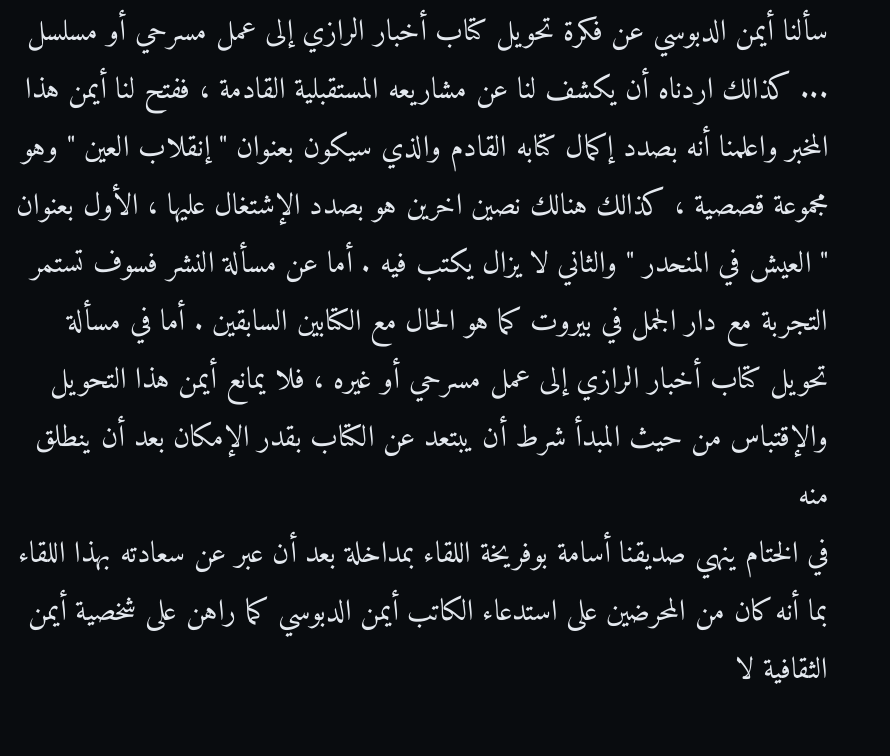سألنا أيمن الدبوسي عن فكرة تحويل كتاب أخبار الرازي إلى عمل مسرحي أو مسلسل ... كذالك اردناه أن يكشف لنا عن مشاريعه المستقبلية القادمة ، ففتح لنا أيمن هذا المخبر واعلمنا أنه بصدد إكمال كتابه القادم والذي سيكون بعنوان " إنقلاب العين " وهو مجموعة قصصية ، كذالك هنالك نصين اخرين هو بصدد الإشتغال عليها ، الأول بعنوان " العيش في المنحدر " والثاني لا يزال يكتب فيه . أما عن مسألة النشر فسوف تستمر التجربة مع دار الجمل في بيروت كما هو الحال مع الكتابين السابقين . أما في مسألة تحويل كتاب أخبار الرازي إلى عمل مسرحي أو غيره ، فلا يمانع أيمن هذا التحويل والإقتباس من حيث المبدأ شرط أن يبتعد عن الكتاب بقدر الإمكان بعد أن ينطلق منه
في الختام ينهي صديقنا أسامة بوفريخة اللقاء بمداخلة بعد أن عبر عن سعادته بهذا اللقاء بما أنه كان من المحرضين على استدعاء الكاتب أيمن الدبوسي كما راهن على شخصية أيمن الثقافية لا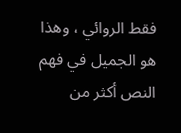فقط الروائي ، وهذا هو الجميل في فهم النص أكثر من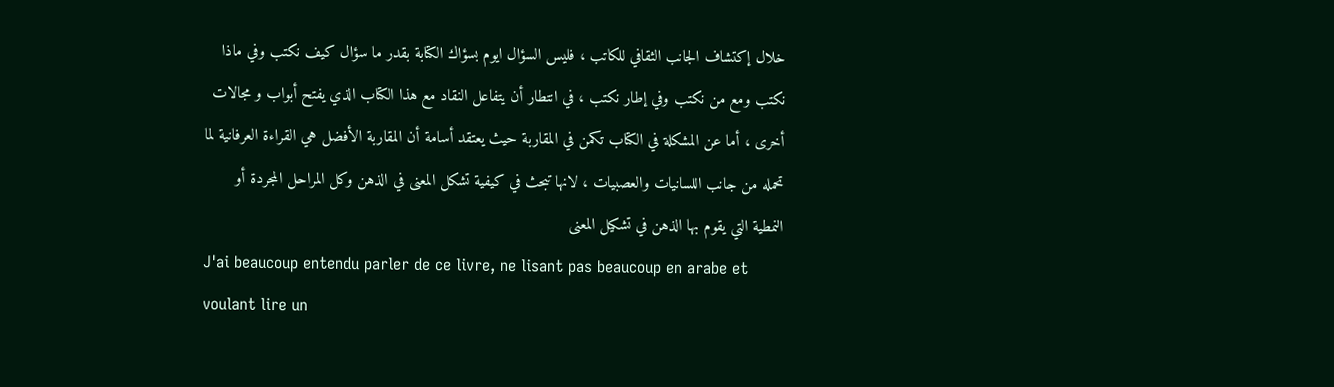خلال إكتشاف الجانب الثقافي للكاتب ، فليس السؤال ايوم بسؤاك الكتابة بقدر ما سؤال كيف نكتب وفي ماذا نكتب ومع من نكتب وفي إطار نكتب ، في انتطار أن يتفاعل النقاد مع هذا الكتاب الذي يفتح أبواب و مجالات أخرى ، أما عن المشكلة في الكتاب تكمن في المقاربة حيث يعتقد أسامة أن المقاربة الأفضل هي القراءة العرفانية لما تحمله من جانب اللسانيات والعصبيات ، لانها تبحث في كيفية تشكل المعنى في الذهن وكل المراحل المجردة أو النمطية التي يقوم بها الذهن في تشكيل المعنى
J'ai beaucoup entendu parler de ce livre, ne lisant pas beaucoup en arabe et voulant lire un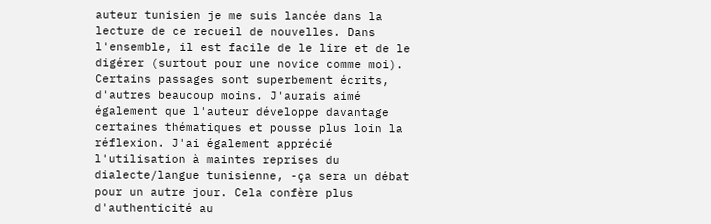auteur tunisien je me suis lancée dans la lecture de ce recueil de nouvelles. Dans l'ensemble, il est facile de le lire et de le digérer (surtout pour une novice comme moi). Certains passages sont superbement écrits, d'autres beaucoup moins. J'aurais aimé également que l'auteur développe davantage certaines thématiques et pousse plus loin la réflexion. J'ai également apprécié l'utilisation à maintes reprises du dialecte/langue tunisienne, -ça sera un débat pour un autre jour. Cela confère plus d'authenticité au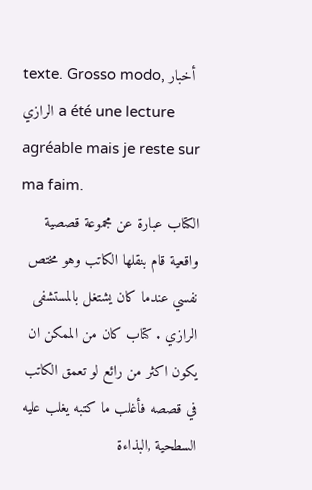texte. Grosso modo, أخبار الرازي a été une lecture agréable mais je reste sur ma faim.
الكتاب عبارة عن مجموعة قصصية واقعية قام بنقلها الكاتب وهو مختص نفسي عندما كان يشتغل بالمستشفى الرازي . كتاب كان من الممكن ان يكون اكثر من رائع لو تعمق الكاتب في قصصه فأغلب ما كتبه يغلب عليه السطحية ,البذاءة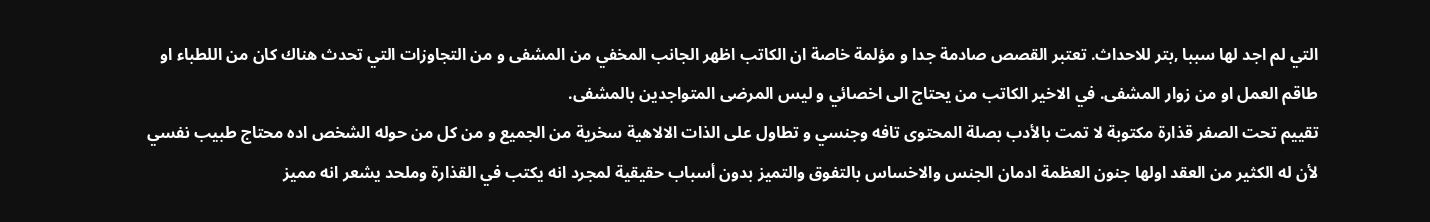التي لم اجد لها سببا ,بتر للاحداث. تعتبر القصص صادمة جدا و مؤلمة خاصة ان الكاتب اظهر الجانب المخفي من المشفى و من التجاوزات التي تحدث هناك كان من اللطباء او طاقم العمل او من زوار المشفى. في الاخير الكاتب من يحتاج الى اخصائي و ليس المرضى المتواجدين بالمشفى.
تقييم تحت الصفر قذارة مكتوبة لا تمت بالأدب بصلة المحتوى تافه وجنسي و تطاول على الذات الالاهية سخرية من الجميع و من كل من حوله الشخص اده محتاج طبيب نفسي لأن له الكثير من العقد اولها جنون العظمة ادمان الجنس والاخساس بالتفوق والتميز بدون أسباب حقيقية لمجرد انه يكتب في القذارة وملحد يشعر انه مميز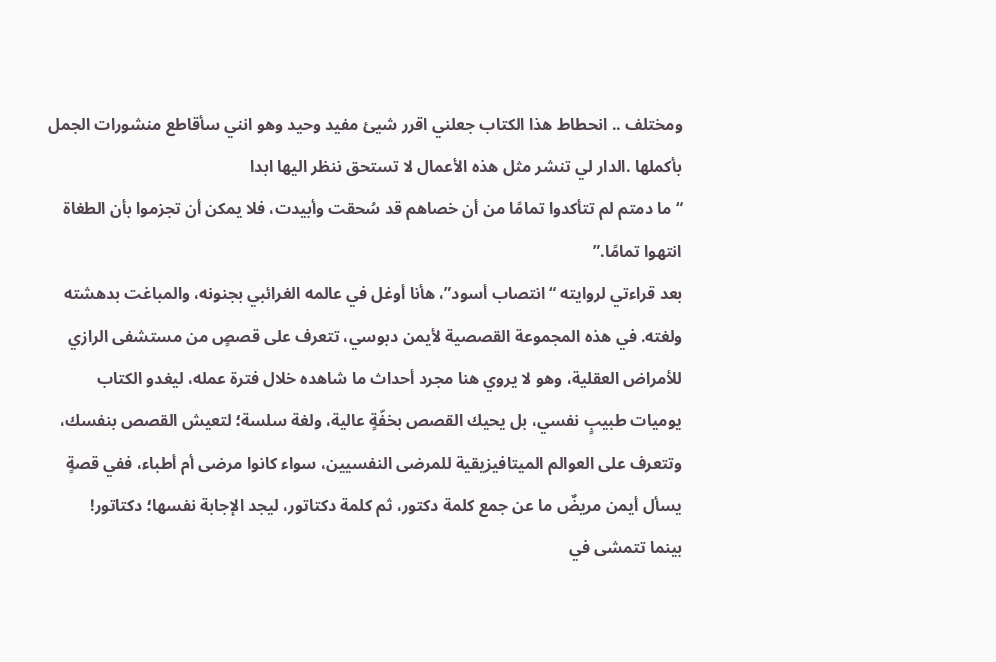ومختلف .. انحطاط هذا الكتاب جعلني اقرر شيئ مفيد وحيد وهو انني سأقاطع منشورات الجمل بأكملها .الدار لي تنشر مثل هذه الأعمال لا تستحق ننظر اليها ابدا
“ما دمتم لم تتأكدوا تمامًا من أن خصاهم قد سُحقت وأبيدت، فلا يمكن أن تجزموا بأن الطغاة انتهوا تمامًا.”
بعد قراءتي لروايته “انتصاب أسود”، هأنا أوغل في عالمه الغرائبي بجنونه، والمباغت بدهشته ولغته. في هذه المجموعة القصصية لأيمن دبوسي، تتعرف على قصصٍ من مستشفى الرازي للأمراض العقلية، وهو لا يروي هنا مجرد أحداث ما شاهده خلال فترة عمله، ليغدو الكتاب يوميات طبيبٍ نفسي، بل يحيك القصص بخفّةٍ عالية، ولغة سلسة؛ لتعيش القصص بنفسك، وتتعرف على العوالم الميتافيزيقية للمرضى النفسيين، سواء كانوا مرضى أم أطباء، ففي قصةٍ يسأل أيمن مريضٌ ما عن جمع كلمة دكتور، ثم كلمة دكتاتور، ليجد الإجابة نفسها؛ دكتاتور!
بينما تتمشى في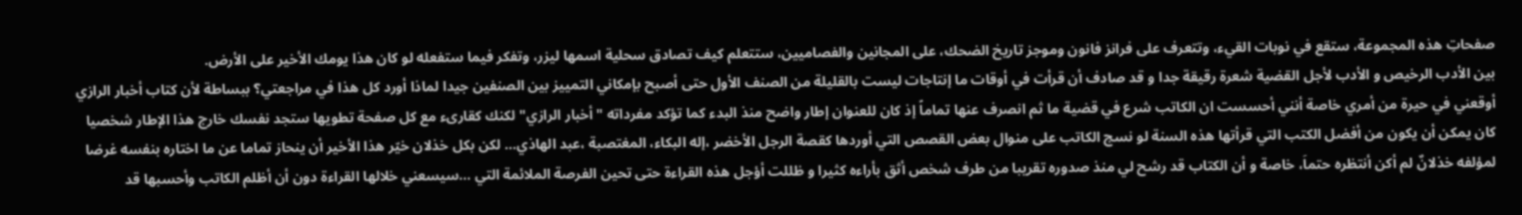صفحاتِ هذه المجموعة، ستقع في نوبات القيء، وتتعرف على فرانز فانون وموجز تاريخ الضحك، على المجانين والفصاميين، ستتعلم كيف تصادق سحلية اسمها ليزر، وتفكر فيما ستفعله لو كان هذا يومك الأخير على الأرض.
بين الأدب الرخيص و الأدب لأجل القضية شعرة رقيقة جدا و قد صادف أن قرأت في أوقات ما إنتاجات ليست بالقليلة من الصنف الأول حتى أصبح بإمكاني التمييز بين الصنفين جيدا لماذا أورد كل هذا في مراجعتي؟ ببساطة لأن كتاب أخبار الرازي أوقعني في حيرة من أمري خاصة أنني أحسست ان الكاتب شرع في قضية ما ثم انصرف عنها تماماً إذ كان للعنوان إطار واضح منذ البدء كما تؤكد مفرداته "أخبار الرازي" لكنك كقارىء مع كل صفحة تطويها ستجد نفسك خارج هذا الإطار شخصيا كان يمكن أن يكون من أفضل الكتب التي قرأتها هذه السنة لو نسج الكاتب على منوال بعض القصص التي أوردها كقصة الرجل الأخضر ،إله البكاء، المغتصبة ،عبد الهاذي... لكن بكل خذلان خيّر هذا الأخير أن ينحاز تماما عن ما اختاره بنفسه غرضا لمؤلفه خذلانٌ لم أكن أنتظره حتماَ، خاصة و أن الكتاب قد رشح لي منذ صدوره تقريبا من طرف شخص أثق بأراءه كثيرا و ظللت أؤجل هذه القراءة حتى تحين الفرصة الملائمة التي ...سيسعني خلالها القراءة دون أن أظلم الكاتب وأحسبها قد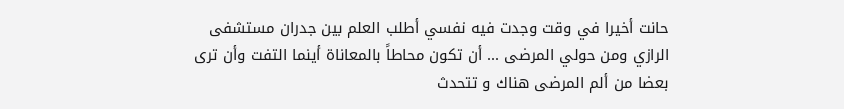حانت أخيرا في وقت وجدت فيه نفسي أطلب العلم بين جدران مستشفى الرازي ومن حولي المرضى ... أن تكون محاطاً بالمعاناة أينما التفت وأن ترى بعضا من ألم المرضى هناك و تتحدث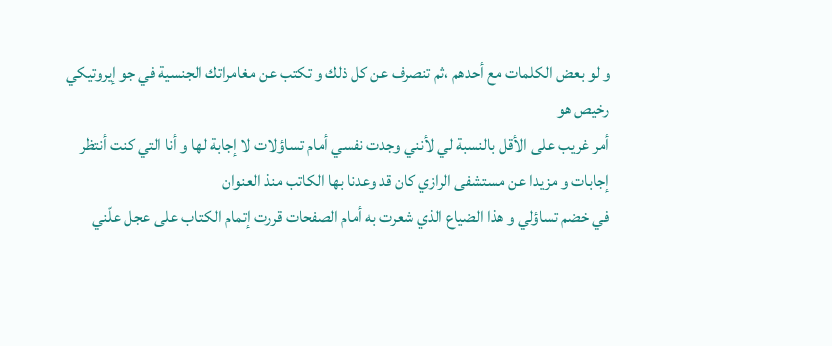و لو بعض الكلمات مع أحدهم ،ثم تنصرف عن كل ذلك و تكتب عن مغامراتك الجنسية في جو إيروتيكي رخيص هو
أمر غريب على الأقل بالنسبة لي لأنني وجدت نفسي أمام تساؤلات لا إجابة لها و أنا التي كنت أنتظر إجابات و مزيدا عن مستشفى الرازي كان قد وعدنا بها الكاتب منذ العنوان
في خضم تساؤلي و هذا الضياع الذي شعرت به أمام الصفحات قررت إتمام الكتاب على عجل علّني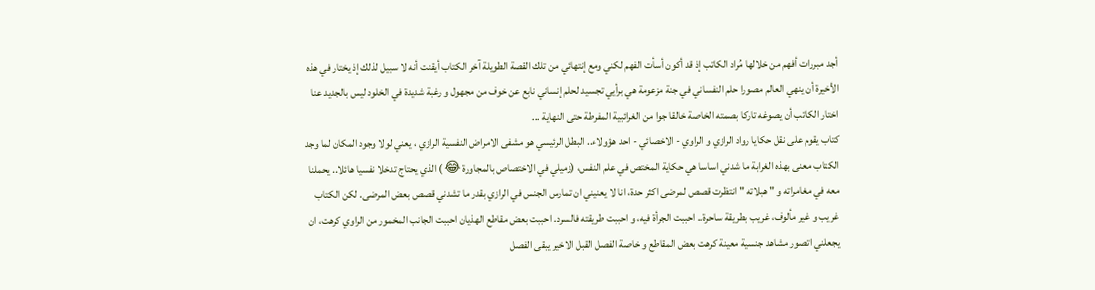أجد مبررات أفهم من خلالها مُراد الكاتب إذ قد أكون أسأت الفهم لكني ومع إنتهائي من تلك القصة الطويلة آخر الكتاب أيقنت أنه لا سبيل لذلك إذ يختار في هذه الأخيرة أن ينهي العالم مصورا حلم النفساني في جنة مزعومة هي برأيي تجسيد لحلم إنساني نابع عن خوف من مجهول و رغبة شديدة في الخلود ليس بالجديد عنا اختار الكاتب أن يصوغه تاركا بصمته الخاصة خالقا جوا من الغرائبية المفرطة حتى النهاية ...
كتاب يقوم على نقل حكايا رواد الرازي و الراوي - الاخصائي - احد هؤولاء.. البطل الرئيسي هو مشفى الامراض النفسية الرازي ، يعني لولا وجود المكان لما وجد الكتاب معنى بهذه الغرابة ما شدني اساسا هي حكاية المختص في علم النفس، (زميلي في الاختصاص بالمجاورة 😂 ) الذي يحتاج تدخلا نفسيا هائلا.. يحملنا معه في مغامراته و " هبلاته " انتظرت قصص لمرضى اكثر حدة، انا لا يعنيني ان تمارس الجنس في الرازي بقدر ما تشدني قصص بعض المرضى. لكن الكتاب غريب و غير مألوف، غريب بطريقة ساحرة.. احببت الجرأة فيه، و احببت طريقته فالسرد. احببت بعض مقاطع الهذيان احببت الجانب المخمور من الراوي كرهت، ان يجعلني اتصور مشاهد جنسية معينة كرهت بعض المقاطع و خاصة الفصل القبل الاخير يبقى الفصل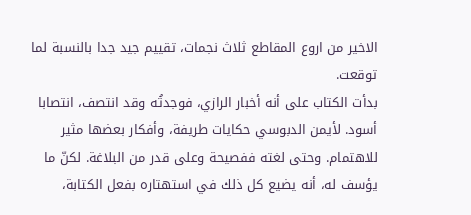الاخير من اروع المقاطع ثلاث نجمات، تقييم جيد جدا بالنسبة لما توقعت.
بدأت الكتاب على أنه أخبار الرازي، فوجدتُه وقد انتصف، انتصابا أسود. لأيمن الدبوسي حكايات طريفة، وأفكار بعضها مثير للاهتمام. وحتى لغته ففصيحة وعلى قدر من البلاغة. لكنّ ما يؤسف له، أنه يضيع كل ذلك في استهتاره بفعل الكتابة،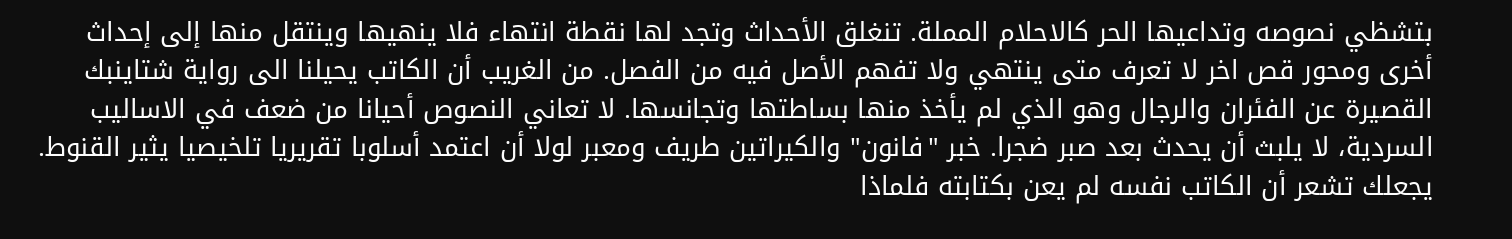بتشظي نصوصه وتداعيها الحر كالاحلام المملة. تنغلق الأحداث وتجد لها نقطة انتهاء فلا ينهيها وينتقل منها إلى إحداث أخرى ومحور قص اخر لا تعرف متى ينتهي ولا تفهم الأصل فيه من الفصل. من الغريب أن الكاتب يحيلنا الى رواية شتاينبك القصيرة عن الفئران والرجال وهو الذي لم يأخذ منها بساطتها وتجانسها. لا تعاني النصوص أحيانا من ضعف في الاساليب السردية، لا يلبث أن يحدث بعد صبر ضجرا. خبر "فانون" والكيراتين طريف ومعبر لولا أن اعتمد أسلوبا تقريريا تلخيصيا يثير القنوط. يجعلك تشعر أن الكاتب نفسه لم يعن بكتابته فلماذا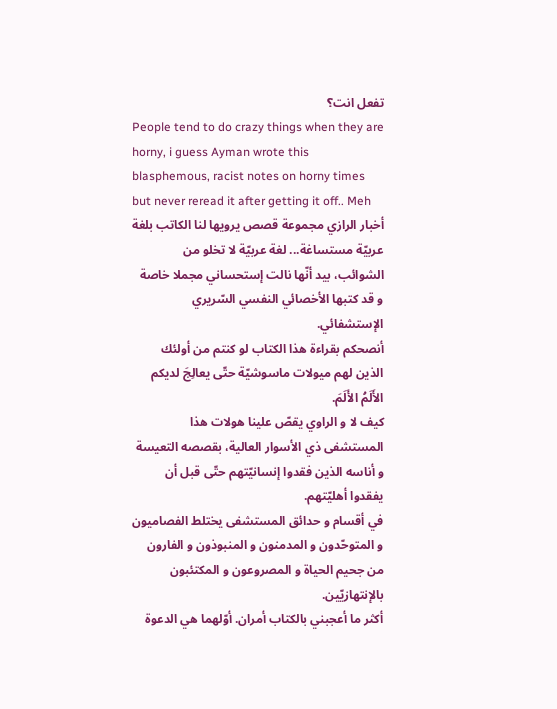تفعل انت؟
People tend to do crazy things when they are horny, i guess Ayman wrote this blasphemous, racist notes on horny times but never reread it after getting it off.. Meh
أخبار الرازي مجموعة قصص يرويها لنا الكاتب بلغة عربيّة مستساغة... لغة عربيّة لا تخلو من الشوائب، بيد أنّها نالت إستحساني مجملا خاصة و قد كتبها الأخصائي النفسي السّريري الإستشفائي.
أنصحكم بقراءة هذا الكتاب لو كنتم من أولئك الذين لهم ميولات ماسوشيّة حتّى يعالِجَ لديكم الأَلَمُ الأَلَمَ.
كيف لا و الراوي يقصّ علينا هولات هذا المستشفى ذي الأسوار العالية، بقصصه التعيسة و أناسه الذين فقدوا إنسانيّتهم حتّى قبل أن يفقدوا أهليّتهم.
في أقسام و حدائق المستشفى يختلط الفصاميون و المتوحّدون و المدمنون و المنبوذون و الفارون من جحيم الحياة و المصروعون و المكتئبون بالإنتهازيّين.
أكثر ما أعجبني بالكتاب أمران. أوّلهما هي الدعوة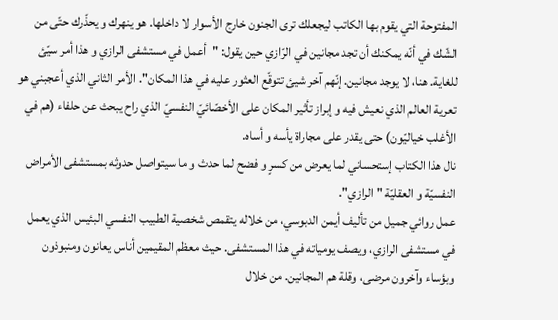المفتوحة التي يقوم بها الكاتب ليجعلك ترى الجنون خارج الأسوار لا داخلها. هو ينهرك و يحذّرك حتّى من الشّك في أنّه يمكنك أن تجد مجانين في الرّازي حين يقول: "أعمل في مستشفى الرازي و هذا أمر سيّئ للغاية. هنا، لا يوجد مجانين. إنّهم آخر شيئ تتوقّع العثور عليه في هذا المكان". الأمر الثاني الذي أعجبني هو تعرية العالم الذي نعيش فيه و إبراز تأثير المكان على الأخصّائيّ النفسيّ الذي راح يبحث عن حلفاء (هم في الأغلب خياليّون) حتى يقدر على مجاراة يأسه و أساه.
نال هذا الكتاب إستحساني لما يعرض من كسرٍ و فضح لما حدث و ما سيتواصل حدوثه بمستشفى الأمراض النفسيّة و العقليّة "الرازي".
عمل روائي جميل من تأليف أيمن الدبوسي، من خلاله يتقمص شخصية الطبيب النفسي البئيس الذي يعمل في مستشفى الرازي، ويصف يومياته في هذا المستشفى. حيث معظم المقيمين أناس يعانون ومنبوذون وبؤساء وآخرون مرضى، وقلة هم المجانين. من خلال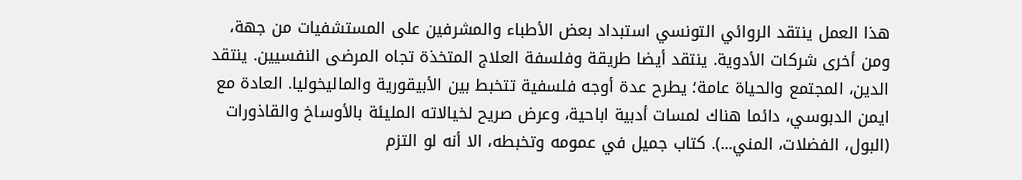هذا العمل ينتقد الروائي التونسي استبداد بعض الأطباء والمشرفين على المستشفيات من جهة، ومن أخرى شركات الأدوية. ينتقد أيضا طريقة وفلسفة العلاج المتخذة تجاه المرضى النفسيين. ينتقد الدين، المجتمع والحياة عامة؛ يطرح عدة أوجه فلسفية تتخبط بين الأبيقورية والماليخوليا. العادة مع ايمن الدبوسي، دائما هناك لمسات أدبية اباحية، وعرض صريح لخيالاته المليئة بالأوساخ والقاذورات (البول، الفضلات، المني...). كتاب جميل في عمومه وتخبطه، الا أنه لو التزم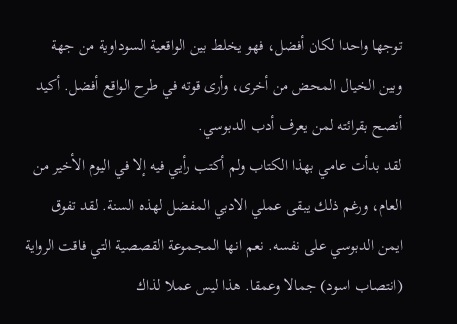توجها واحدا لكان أفضل، فهو يخلط بين الواقعية السوداوية من جهة وبين الخيال المحض من أخرى، وأرى قوته في طرح الواقع أفضل. أكيد أنصح بقرائته لمن يعرف أدب الدبوسي.
لقد بدأت عامي بهذا الكتاب ولم أكتب رأيي فيه إلا في اليوم الأخير من العام، ورغم ذلك يبقى عملي الادبي المفضل لهذه السنة. لقد تفوق ايمن الدبوسي على نفسه. نعم انها المجموعة القصصية التي فاقت الرواية (انتصاب اسود) جمالا وعمقا. هذا ليس عملا لذاك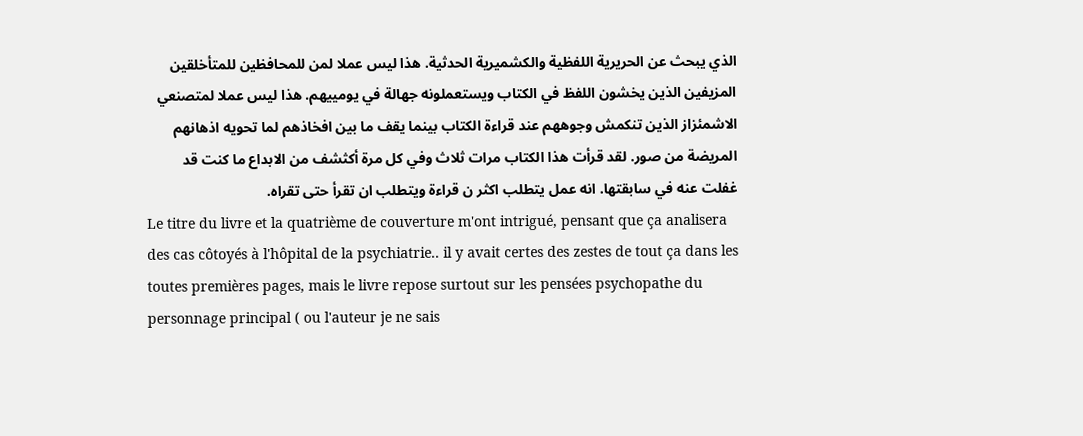الذي يبحث عن الحريرية اللفظية والكشميرية الحدثية. هذا ليس عملا لمن للمحافظين للمتأخلقين المزيفين الذين يخشون اللفظ في الكتاب ويستعملونه جهالة في يومييهم. هذا ليس عملا لمتصنعي الاشمئزاز الذين تنكمش وجوههم عند قراءة الكتاب بينما يقف ما بين افخاذهم لما تحويه اذهانهم المريضة من صور. لقد قرأت هذا الكتاب مرات ثلاث وفي كل مرة أكثشف من الابداع ما كنت قد غفلت عنه في سابقتها. انه عمل يتطلب اكثر ن قراءة ويتطلب ان تقرأ حتى تقراه.
Le titre du livre et la quatrième de couverture m'ont intrigué, pensant que ça analisera des cas côtoyés à l'hôpital de la psychiatrie.. il y avait certes des zestes de tout ça dans les toutes premières pages, mais le livre repose surtout sur les pensées psychopathe du personnage principal ( ou l'auteur je ne sais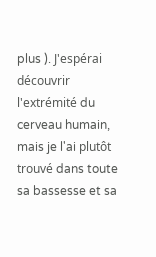plus ). J'espérai découvrir l'extrémité du cerveau humain, mais je l'ai plutôt trouvé dans toute sa bassesse et sa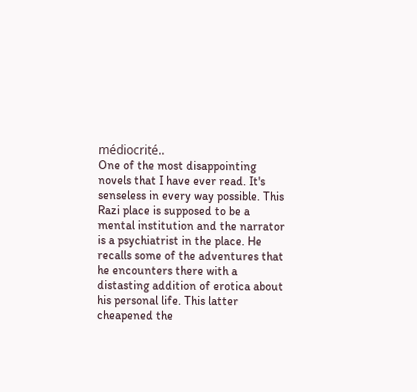médiocrité..
One of the most disappointing novels that I have ever read. It's senseless in every way possible. This Razi place is supposed to be a mental institution and the narrator is a psychiatrist in the place. He recalls some of the adventures that he encounters there with a distasting addition of erotica about his personal life. This latter cheapened the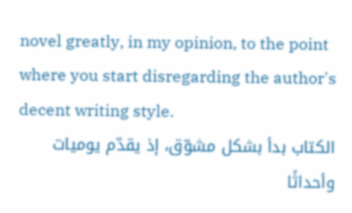novel greatly, in my opinion, to the point where you start disregarding the author's decent writing style.
الكتاب بدأ بشكل مشوّق، إذ يقدّم يوميات وأحداثًا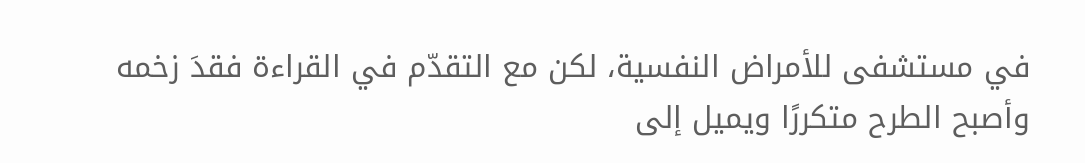في مستشفى للأمراض النفسية، لكن مع التقدّم في القراءة فقدَ زخمه وأصبح الطرح متكررًا ويميل إلى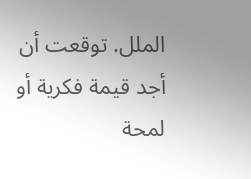الملل. توقعت أن أجد قيمة فكرية أو لمحة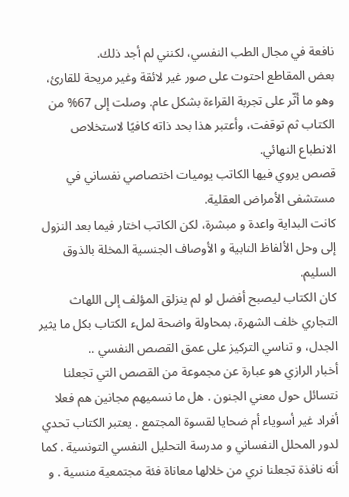نافعة في مجال الطب النفسي، لكنني لم أجد ذلك.
بعض المقاطع احتوت على صور غير لائقة وغير مريحة للقارئ، وهو ما أثّر على تجربة القراءة بشكل عام. وصلت إلى 67% من الكتاب ثم توقفت، وأعتبر هذا بحد ذاته كافيًا لاستخلاص الانطباع النهائي.
قصص يروي فيها الكاتب يوميات اختصاصي نفساني في مستشفى الأمراض العقلية.
كانت البداية واعدة و مبشرة، لكن الكاتب اختار فيما بعد النزول إلى وحل الألفاظ النابية و الأوصاف الجنسية المخلة بالذوق السليم.
كان الكتاب ليصبح أفضل لو لم ينزلق المؤلف إلى اللهاث التجاري خلف الشهرة، بمحاولة واضحة لملء الكتاب بكل ما يثير الجدل، و تناسي التركيز على عمق القصص النفسي ..
أخبار الرازي هو عبارة عن مجموعة من القصص التي تجعلنا نتسائل حول معني الجنون . هل ما نسميهم مجانين هم فعلا أفراد غير أسوياء أم ضحايا لقسوة المجتمع . يعتبر الكتاب تحدي لدور المحلل النفساني و مدرسة التحليل النفسي التونسية . كما أنه نافذة تجعلنا نري من خلالها معاناة فئة مجتمعية منسية . و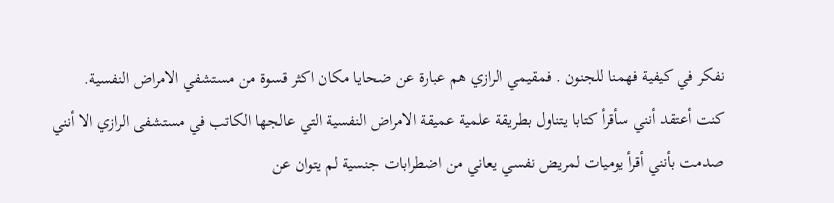نفكر في كيفية فهمنا للجنون . فمقيمي الرازي هم عبارة عن ضحايا مكان اكثر قسوة من مستشفي الامراض النفسية.
كنت أعتقد أنني سأقرأ كتابا يتناول بطريقة علمية عميقة الامراض النفسية التي عالجها الكاتب في مستشفى الرازي الا أنني صدمت بأنني أقرأ يوميات لمريض نفسي يعاني من اضطرابات جنسية لم يتوان عن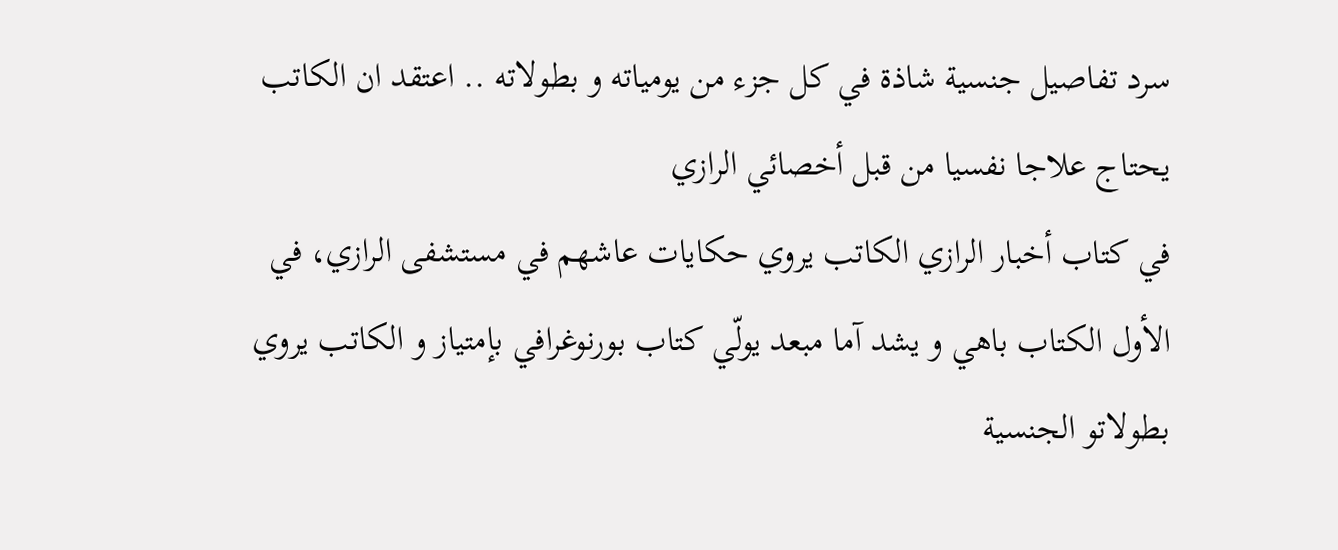سرد تفاصيل جنسية شاذة في كل جزء من يومياته و بطولاته .. اعتقد ان الكاتب يحتاج علاجا نفسيا من قبل أخصائي الرازي
في كتاب أخبار الرازي الكاتب يروي حكايات عاشهم في مستشفى الرازي، في الأول الكتاب باهي و يشد آما مبعد يولّي كتاب بورنوغرافي بإمتياز و الكاتب يروي بطولاتو الجنسية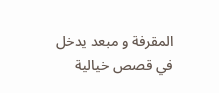المقرفة و مبعد يدخل في قصص خيالية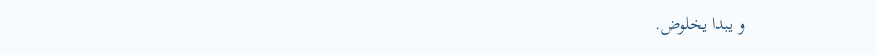و يبدا يخلوض.